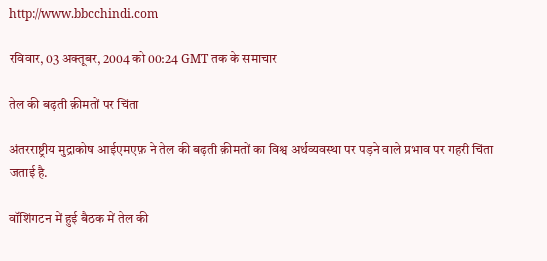http://www.bbcchindi.com

रविवार, 03 अक्तूबर, 2004 को 00:24 GMT तक के समाचार

तेल की बढ़ती क़ीमतों पर चिंता

अंतरराष्ट्रीय मुद्राकोष आईएमएफ़ ने तेल की बढ़ती क़ीमतों का विश्व अर्थव्यवस्था पर पड़ने वाले प्रभाव पर गहरी चिंता जताई है.

वॉशिंगटन में हुई बैठक में तेल की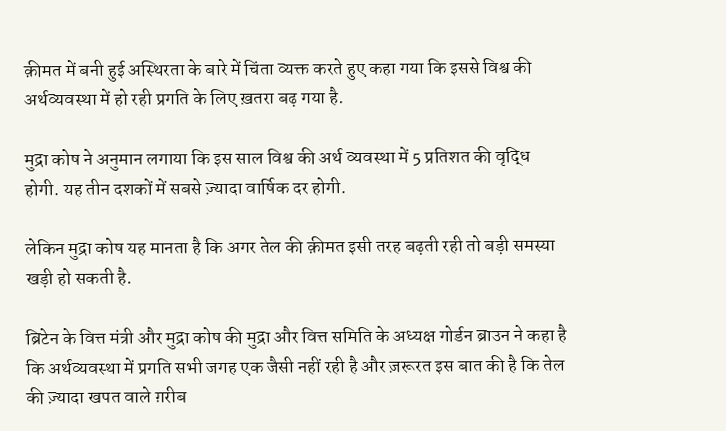क़ीमत में बनी हुई अस्थिरता के बारे में चिंता व्यक्त करते हुए कहा गया कि इससे विश्व की अर्थव्यवस्था में हो रही प्रगति के लिए ख़तरा बढ़ गया है.

मुद्रा कोष ने अनुमान लगाया कि इस साल विश्व की अर्थ व्यवस्था में 5 प्रतिशत की वृद्धि होगी. यह तीन दशकों में सबसे ज़्यादा वार्षिक दर होगी.

लेकिन मुद्रा कोष यह मानता है कि अगर तेल की क़ीमत इसी तरह बढ़ती रही तो बड़ी समस्या खड़ी हो सकती है.

ब्रिटेन के वित्त मंत्री और मुद्रा कोष की मुद्रा और वित्त समिति के अध्यक्ष गोर्डन ब्राउन ने कहा है कि अर्थव्यवस्था में प्रगति सभी जगह एक जैसी नहीं रही है और ज़रूरत इस बात की है कि तेल की ज़्यादा खपत वाले ग़रीब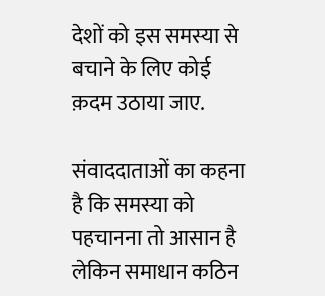देशों को इस समस्या से बचाने के लिए कोई क़दम उठाया जाए.

संवाददाताओं का कहना है कि समस्या को पहचानना तो आसान है लेकिन समाधान कठिन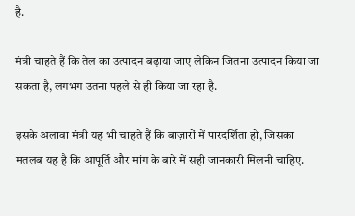है.

मंत्री चाहते हैं कि तेल का उत्पादन बढ़ाया जाए लेकिन जितना उत्पादन किया जा सकता है, लगभग उतना पहले से ही किया जा रहा है.

इसके अलावा मंत्री यह भी चाहते हैं कि बाज़ारों में पारदर्शिता हो, जिसका मतलब यह है कि आपूर्ति और मांग के बारे में सही जानकारी मिलनी चाहिए.